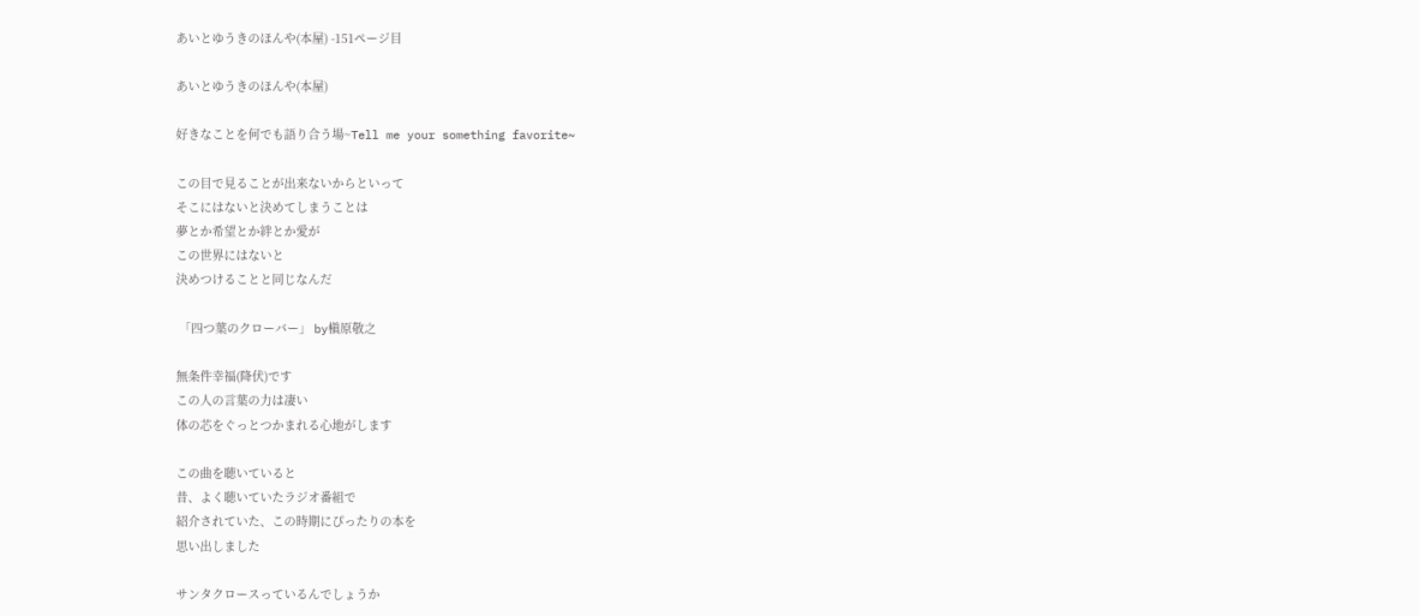あいとゆうきのほんや(本屋) -151ページ目

あいとゆうきのほんや(本屋)

好きなことを何でも語り合う場~Tell me your something favorite~

この目で見ることが出来ないからといって
そこにはないと決めてしまうことは
夢とか希望とか絆とか愛が
この世界にはないと
決めつけることと同じなんだ

 「四つ葉のクローバー」 by槇原敬之

無条件幸福(降伏)です
この人の言葉の力は凄い
体の芯をぐっとつかまれる心地がします

この曲を聴いていると
昔、よく聴いていたラジオ番組で
紹介されていた、この時期にぴったりの本を
思い出しました

サンタクロースっているんでしょうか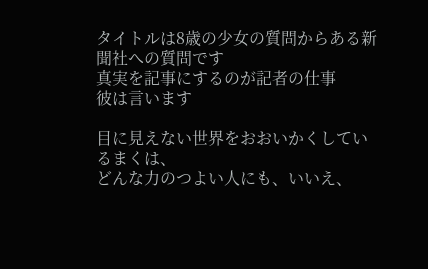タイトルは8歳の少女の質問からある新聞社への質問です
真実を記事にするのが記者の仕事
彼は言います

目に見えない世界をおおいかくしているまくは、
どんな力のつよい人にも、いいえ、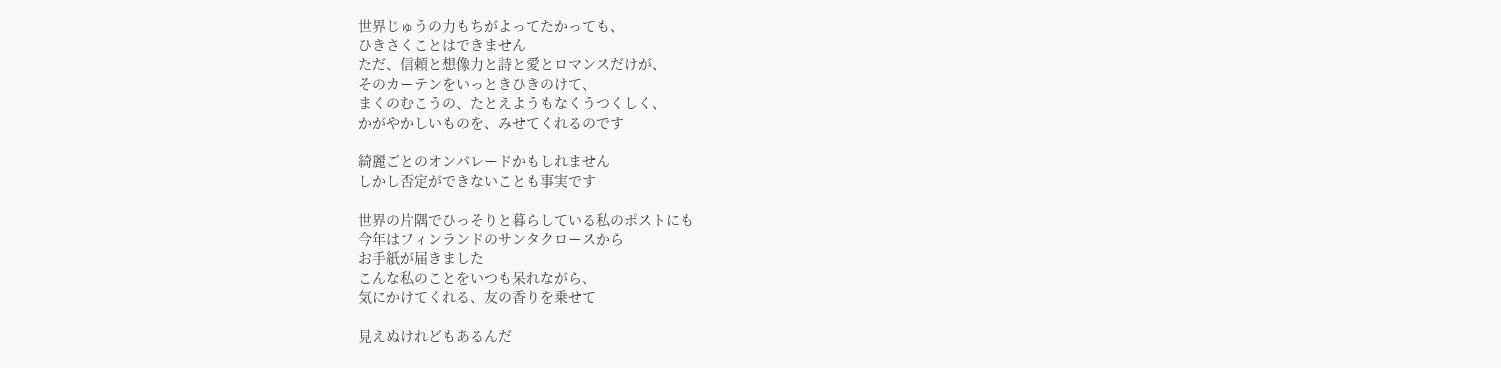世界じゅうの力もちがよってたかっても、
ひきさくことはできません
ただ、信頼と想像力と詩と愛とロマンスだけが、
そのカーテンをいっときひきのけて、
まくのむこうの、たとえようもなくうつくしく、
かがやかしいものを、みせてくれるのです

綺麗ごとのオンパレードかもしれません
しかし否定ができないことも事実です

世界の片隅でひっそりと暮らしている私のポストにも
今年はフィンランドのサンタクロースから
お手紙が届きました
こんな私のことをいつも呆れながら、
気にかけてくれる、友の香りを乗せて

見えぬけれどもあるんだ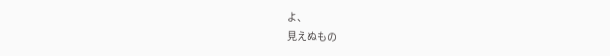よ、
見えぬもの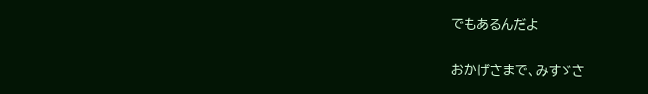でもあるんだよ


おかげさまで、みすゞさ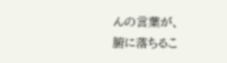んの言葉が、
腑に落ちるこ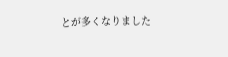とが多くなりました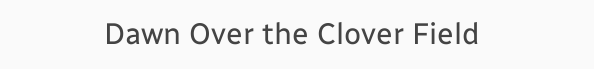Dawn Over the Clover Field